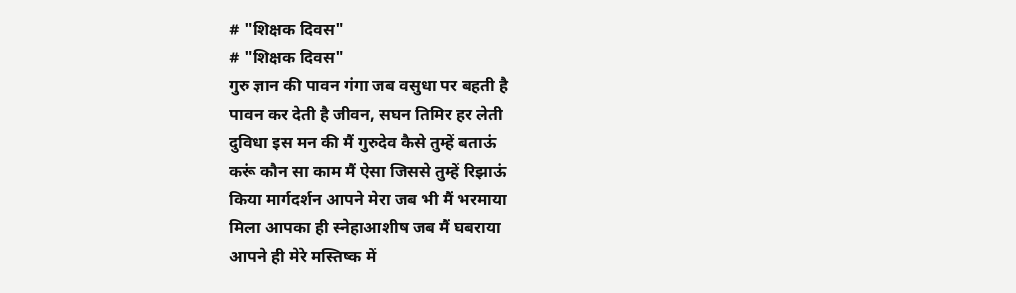# "शिक्षक दिवस"
# "शिक्षक दिवस"
गुरु ज्ञान की पावन गंगा जब वसुधा पर बहती है
पावन कर देती है जीवन, सघन तिमिर हर लेती
दुविधा इस मन की मैं गुरुदेव कैसे तुम्हें बताऊं
करूं कौन सा काम मैं ऐसा जिससे तुम्हें रिझाऊं
किया मार्गदर्शन आपने मेरा जब भी मैं भरमाया
मिला आपका ही स्नेहाआशीष जब मैं घबराया
आपने ही मेरे मस्तिष्क में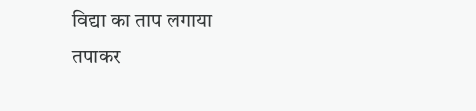विद्या का ताप लगाया
तपाकर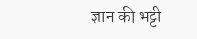ज्ञान की भट्टी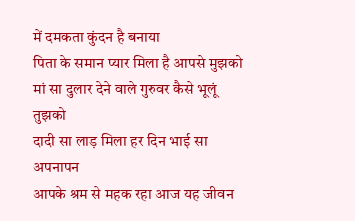में दमकता कुंदन है बनाया
पिता के समान प्यार मिला है आपसे मुझको
मां सा दुलार देने वाले गुरुवर कैसे भूलूं तुझको
दादी सा लाड़ मिला हर दिन भाई सा अपनापन
आपके श्रम से महक रहा आज यह जीवन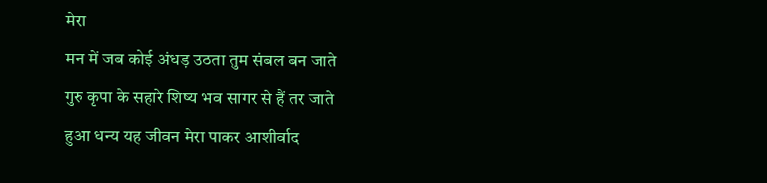मेरा
मन में जब कोई अंधड़ उठता तुम संबल बन जाते
गुरु कृपा के सहारे शिष्य भव सागर से हैं तर जाते
हुआ धन्य यह जीवन मेरा पाकर आशीर्वाद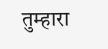तुम्हारा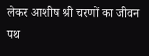लेकर आशीष श्री चरणों का जीवन पथ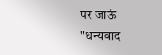पर जाऊं
"धन्यवाद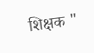शिक्षक "